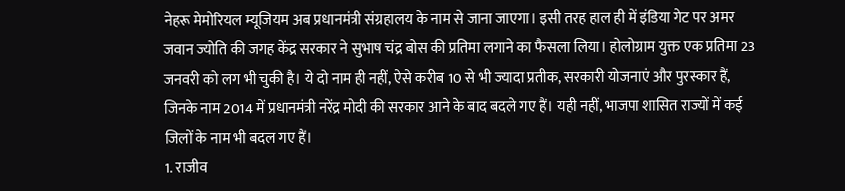नेहरू मेमोरियल म्यूजियम अब प्रधानमंत्री संग्रहालय के नाम से जाना जाएगा। इसी तरह हाल ही में इंडिया गेट पर अमर जवान ज्योति की जगह केंद्र सरकार ने सुभाष चंद्र बोस की प्रतिमा लगाने का फैसला लिया। होलोग्राम युक्त एक प्रतिमा 23 जनवरी को लग भी चुकी है। ये दो नाम ही नहीं, ऐसे करीब 10 से भी ज्यादा प्रतीक, सरकारी योजनाएं और पुरस्कार हैं, जिनके नाम 2014 में प्रधानमंत्री नरेंद्र मोदी की सरकार आने के बाद बदले गए हैं। यही नहीं, भाजपा शासित राज्यों में कई जिलों के नाम भी बदल गए हैं।
1. राजीव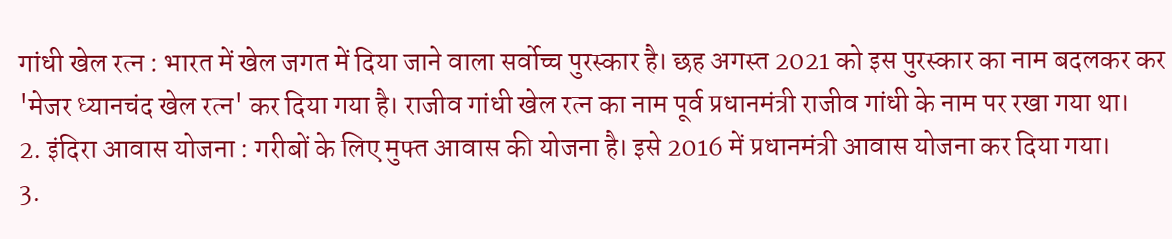गांधी खेल रत्न : भारत में खेल जगत में दिया जाने वाला सर्वोच्च पुरस्कार है। छह अगस्त 2021 को इस पुरस्कार का नाम बदलकर कर 'मेजर ध्यानचंद खेल रत्न' कर दिया गया है। राजीव गांधी खेल रत्न का नाम पूर्व प्रधानमंत्री राजीव गांधी के नाम पर रखा गया था।
2. इंदिरा आवास योजना : गरीबों के लिए मुफ्त आवास की योजना है। इसे 2016 में प्रधानमंत्री आवास योजना कर दिया गया।
3.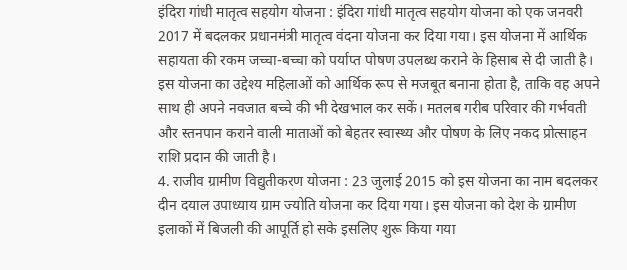इंदिरा गांधी मातृत्व सहयोग योजना : इंदिरा गांधी मातृत्व सहयोग योजना को एक जनवरी 2017 में बदलकर प्रधानमंत्री मातृत्व वंदना योजना कर दिया गया। इस योजना में आर्थिक सहायता की रकम जच्चा-बच्चा को पर्याप्त पोषण उपलब्ध कराने के हिसाब से दी जाती है। इस योजना का उद्देश्य महिलाओं को आर्थिक रूप से मजबूत बनाना होता है, ताकि वह अपने साथ ही अपने नवजात बच्चे की भी देखभाल कर सकें। मतलब गरीब परिवार की गर्भवती और स्तनपान कराने वाली माताओं को बेहतर स्वास्थ्य और पोषण के लिए नकद प्रोत्साहन राशि प्रदान की जाती है।
4. राजीव ग्रामीण विद्युतीकरण योजना : 23 जुलाई 2015 को इस योजना का नाम बदलकर दीन दयाल उपाध्याय ग्राम ज्योति योजना कर दिया गया। इस योजना को देश के ग्रामीण इलाकों में बिजली की आपूर्ति हो सके इसलिए शुरू किया गया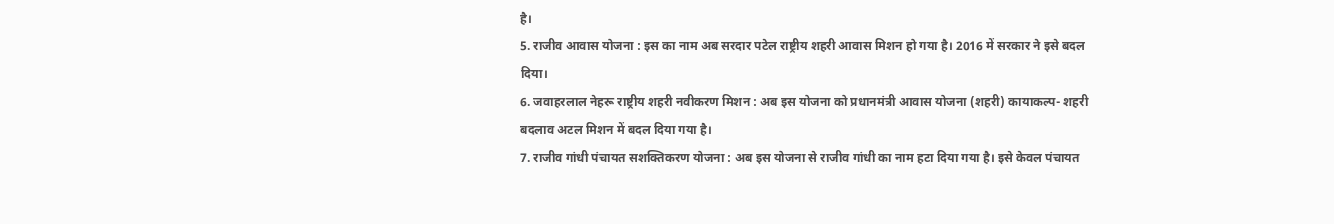है।
5. राजीव आवास योजना : इस का नाम अब सरदार पटेल राष्ट्रीय शहरी आवास मिशन हो गया है। 2016 में सरकार ने इसे बदल दिया।
6. जवाहरलाल नेहरू राष्ट्रीय शहरी नवीकरण मिशन : अब इस योजना को प्रधानमंत्री आवास योजना (शहरी) कायाकल्प- शहरी बदलाव अटल मिशन में बदल दिया गया है।
7. राजीव गांधी पंचायत सशक्तिकरण योजना : अब इस योजना से राजीव गांधी का नाम हटा दिया गया है। इसे केवल पंचायत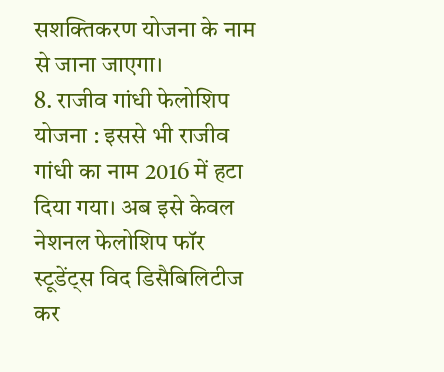सशक्तिकरण योजना के नाम से जाना जाएगा।
8. राजीव गांधी फेलोशिप योजना : इससे भी राजीव गांधी का नाम 2016 में हटा दिया गया। अब इसे केवल नेशनल फेलोशिप फॉर स्टूडेंट्स विद डिसैबिलिटीज कर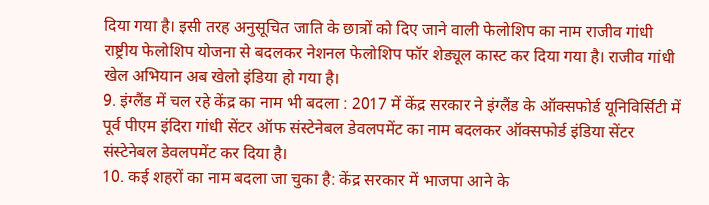दिया गया है। इसी तरह अनुसूचित जाति के छात्रों को दिए जाने वाली फेलोशिप का नाम राजीव गांधी राष्ट्रीय फेलोशिप योजना से बदलकर नेशनल फेलोशिप फॉर शेड्यूल कास्ट कर दिया गया है। राजीव गांधी खेल अभियान अब खेलो इंडिया हो गया है।
9. इंग्लैंड में चल रहे केंद्र का नाम भी बदला : 2017 में केंद्र सरकार ने इंग्लैंड के ऑक्सफोर्ड यूनिविर्सिटी में पूर्व पीएम इंदिरा गांधी सेंटर ऑफ संस्टेनेबल डेवलपमेंट का नाम बदलकर ऑक्सफोर्ड इंडिया सेंटर संस्टेनेबल डेवलपमेंट कर दिया है।
10. कई शहरों का नाम बदला जा चुका है: केंद्र सरकार में भाजपा आने के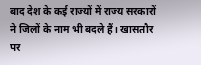बाद देश के कई राज्यों में राज्य सरकारों ने जिलों के नाम भी बदले हैं। खासतौर पर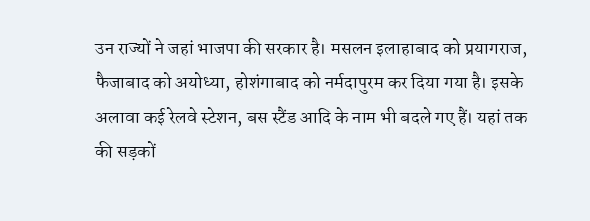उन राज्यों ने जहां भाजपा की सरकार है। मसलन इलाहाबाद को प्रयागराज, फैजाबाद को अयोध्या, होशंगाबाद को नर्मदापुरम कर दिया गया है। इसके अलावा कई रेलवे स्टेशन, बस स्टैंड आदि के नाम भी बदले गए हैं। यहां तक की सड़कों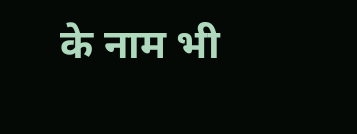के नाम भी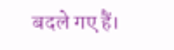बदले गए हैं।